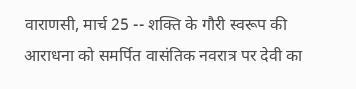वाराणसी, मार्च 25 -- शक्ति के गौरी स्वरूप की आराधना को समर्पित वासंतिक नवरात्र पर देवी का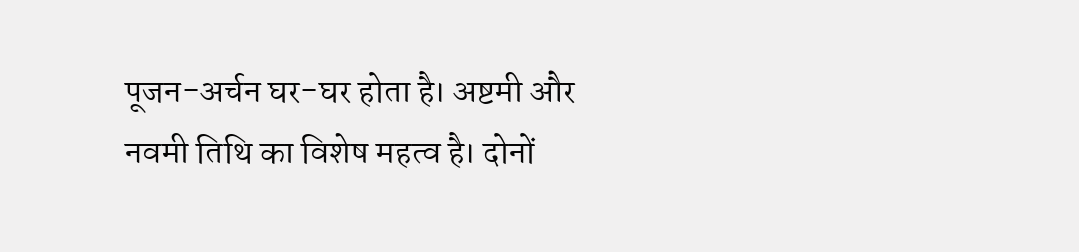पूजन-अर्चन घर-घर होता है। अष्टमी और नवमी तिथि का विशेष महत्व है। दोनों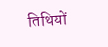तिथियों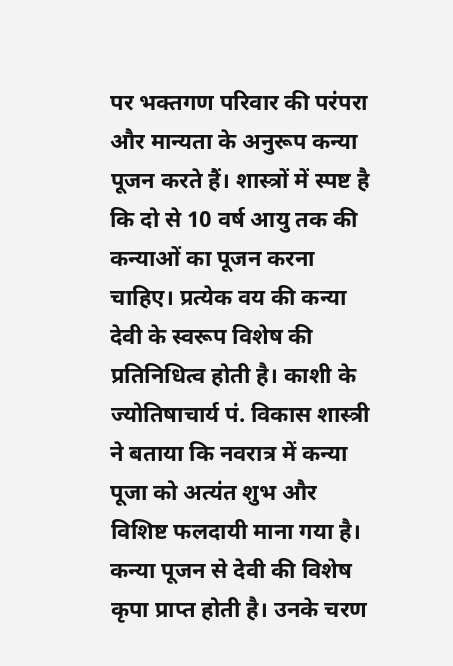पर भक्तगण परिवार की परंपरा और मान्यता के अनुरूप कन्या पूजन करते हैं। शास्त्रों में स्पष्ट है कि दो से 10 वर्ष आयु तक की कन्याओं का पूजन करना चाहिए। प्रत्येक वय की कन्या देवी के स्वरूप विशेष की प्रतिनिधित्व होती है। काशी के ज्योतिषाचार्य पं. विकास शास्त्री ने बताया कि नवरात्र में कन्या पूजा को अत्यंत शुभ और विशिष्ट फलदायी माना गया है। कन्या पूजन से देवी की विशेष कृपा प्राप्त होती है। उनके चरण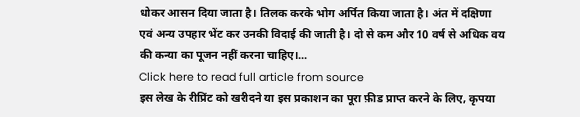धोकर आसन दिया जाता है। तिलक करके भोग अर्पित किया जाता है। अंत में दक्षिणा एवं अन्य उपहार भेंट कर उनकी विदाई की जाती है। दो से कम और 10 वर्ष से अधिक वय की कन्या का पूजन नहीं करना चाहिए।...
Click here to read full article from source
इस लेख के रीप्रिंट को खरीदने या इस प्रकाशन का पूरा फ़ीड प्राप्त करने के लिए, कृपया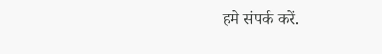हमे संपर्क करें.